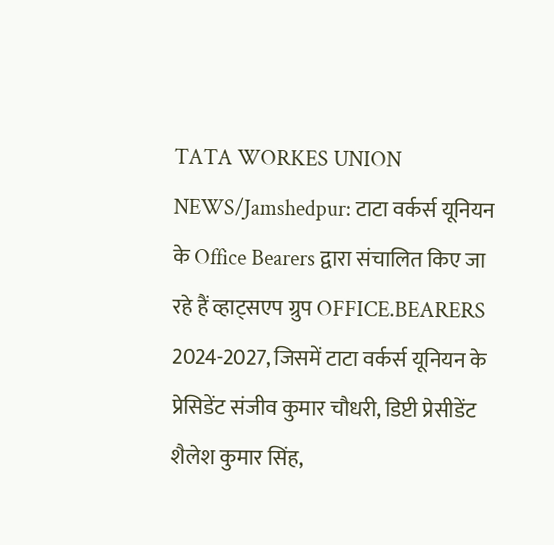TATA WORKES UNION NEWS/Jamshedpur: टाटा वर्कर्स यूनियन के Office Bearers द्वारा संचालित किए जा रहे हैं व्हाट्सएप ग्रुप OFFICE.BEARERS 2024-2027, जिसमें टाटा वर्कर्स यूनियन के प्रेसिडेंट संजीव कुमार चौधरी, डिप्टी प्रेसीडेंट शैलेश कुमार सिंह,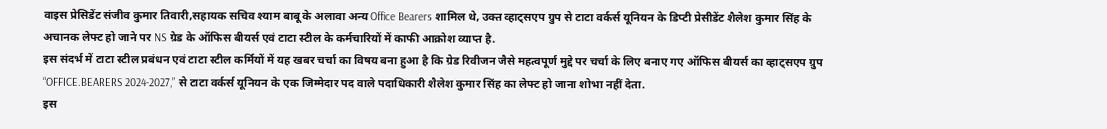वाइस प्रेसिडेंट संजीव कुमार तिवारी,सहायक सचिव श्याम बाबू के अलावा अन्य Office Bearers शामिल थे, उक्त व्हाट्सएप ग्रुप से टाटा वर्कर्स यूनियन के डिप्टी प्रेसीडेंट शैलेश कुमार सिंह के अचानक लेफ्ट हो जाने पर NS ग्रेड के ऑफिस बीयर्स एवं टाटा स्टील के कर्मचारियों में काफी आक्रोश व्याप्त है.
इस संदर्भ में टाटा स्टील प्रबंधन एवं टाटा स्टील कर्मियों में यह खबर चर्चा का विषय बना हुआ है कि ग्रेड रिवीजन जैसे महत्वपूर्ण मुद्दे पर चर्चा के लिए बनाए गए ऑफिस बीयर्स का व्हाट्सएप ग्रुप “OFFICE.BEARERS 2024-2027,” से टाटा वर्कर्स यूनियन के एक जिम्मेदार पद वाले पदाधिकारी शैलेश कुमार सिंह का लेफ्ट हो जाना शोभा नहीं देता.
इस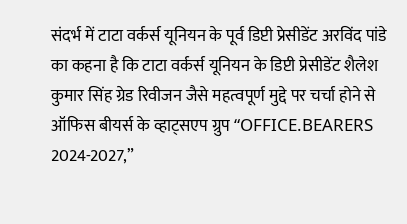संदर्भ में टाटा वर्कर्स यूनियन के पूर्व डिप्टी प्रेसीडेंट अरविंद पांडे का कहना है कि टाटा वर्कर्स यूनियन के डिप्टी प्रेसीडेंट शैलेश कुमार सिंह ग्रेड रिवीजन जैसे महत्वपूर्ण मुद्दे पर चर्चा होने से ऑफिस बीयर्स के व्हाट्सएप ग्रुप “OFFICE.BEARERS 2024-2027,”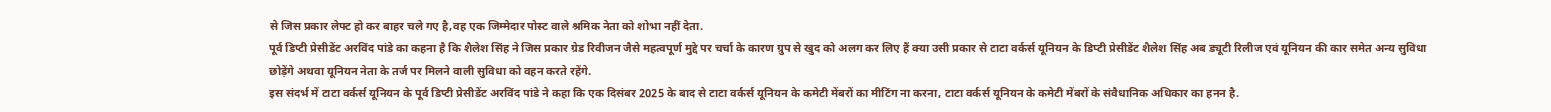से जिस प्रकार लेफ्ट हो कर बाहर चले गए है,वह एक जिम्मेदार पोस्ट वाले श्रमिक नेता को शोभा नहीं देता.
पूर्व डिप्टी प्रेसीडेंट अरविंद पांडे का कहना है कि शैलेश सिंह ने जिस प्रकार ग्रेड रिवीजन जैसे महत्वपूर्ण मुद्दे पर चर्चा के कारण ग्रुप से खुद को अलग कर लिए हैं क्या उसी प्रकार से टाटा वर्कर्स यूनियन के डिप्टी प्रेसीडेंट शैलेश सिंह अब ड्यूटी रिलीज एवं यूनियन की कार समेत अन्य सुविधा छोड़ेंगे अथवा यूनियन नेता के तर्ज पर मिलने वाली सुविधा को वहन करते रहेंगे.
इस संदर्भ में टाटा वर्कर्स यूनियन के पूर्व डिप्टी प्रेसीडेंट अरविंद पांडे ने कहा कि एक दिसंबर 2025 के बाद से टाटा वर्कर्स यूनियन के कमेटी मेंबरों का मीटिंग ना करना, टाटा वर्कर्स यूनियन के कमेटी मेंबरों के संवैधानिक अधिकार का हनन है.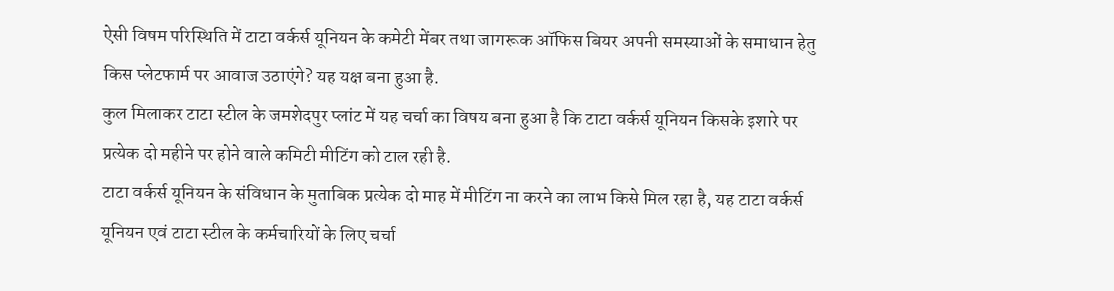ऐसी विषम परिस्थिति में टाटा वर्कर्स यूनियन के कमेटी मेंबर तथा जागरूक ऑफिस बियर अपनी समस्याओं के समाधान हेतु किस प्लेटफार्म पर आवाज उठाएंगे? यह यक्ष बना हुआ है.
कुल मिलाकर टाटा स्टील के जमशेदपुर प्लांट में यह चर्चा का विषय बना हुआ है कि टाटा वर्कर्स यूनियन किसके इशारे पर प्रत्येक दो महीने पर होने वाले कमिटी मीटिंग को टाल रही है.
टाटा वर्कर्स यूनियन के संविधान के मुताबिक प्रत्येक दो माह में मीटिंग ना करने का लाभ किसे मिल रहा है, यह टाटा वर्कर्स यूनियन एवं टाटा स्टील के कर्मचारियों के लिए चर्चा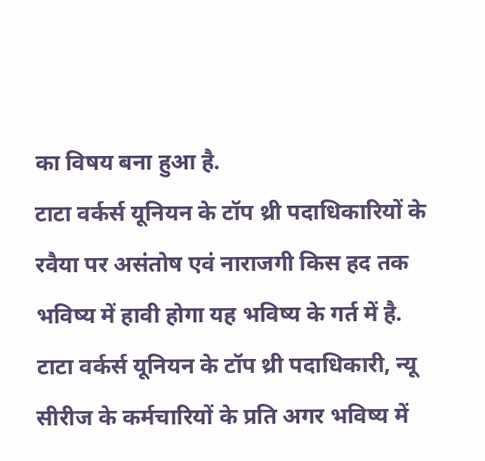का विषय बना हुआ है.
टाटा वर्कर्स यूनियन के टॉप थ्री पदाधिकारियों के रवैया पर असंतोष एवं नाराजगी किस हद तक भविष्य में हावी होगा यह भविष्य के गर्त में है.
टाटा वर्कर्स यूनियन के टॉप थ्री पदाधिकारी, न्यू सीरीज के कर्मचारियों के प्रति अगर भविष्य में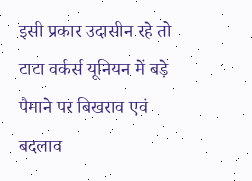इसी प्रकार उदासीन रहे तो टाटा वर्कर्स यूनियन में बड़े पैमाने पर बिखराव एवं बदलाव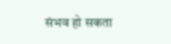संभव हो सकता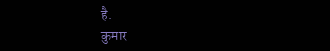है.
कुमार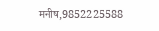मनीष,9852225588